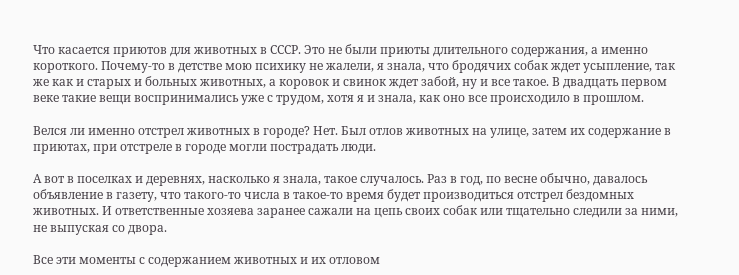Что касается приютов для животных в СССР. Это не были приюты длительного содержания, а именно короткого. Почему-то в детстве мою психику не жалели, я знала, что бродячих собак ждет усыпление, так же как и старых и больных животных, а коровок и свинок ждет забой, ну и все такое. В двадцать первом веке такие вещи воспринимались уже с трудом, хотя я и знала, как оно все происходило в прошлом.

Велся ли именно отстрел животных в городе? Нет. Был отлов животных на улице, затем их содержание в приютах, при отстреле в городе могли пострадать люди.

А вот в поселках и деревнях, насколько я знала, такое случалось. Раз в год, по весне обычно, давалось объявление в газету, что такого-то числа в такое-то время будет производиться отстрел бездомных животных. И ответственные хозяева заранее сажали на цепь своих собак или тщательно следили за ними, не выпуская со двора.

Все эти моменты с содержанием животных и их отловом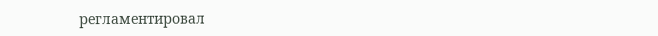регламентировал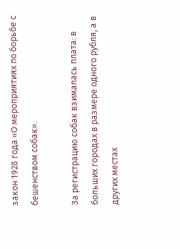закон 1928 года «О мероприятиях по борьбе с бешенством собак».

За регистрацию собак взималась плата: в больших городах в размере одного рубля, а в других местах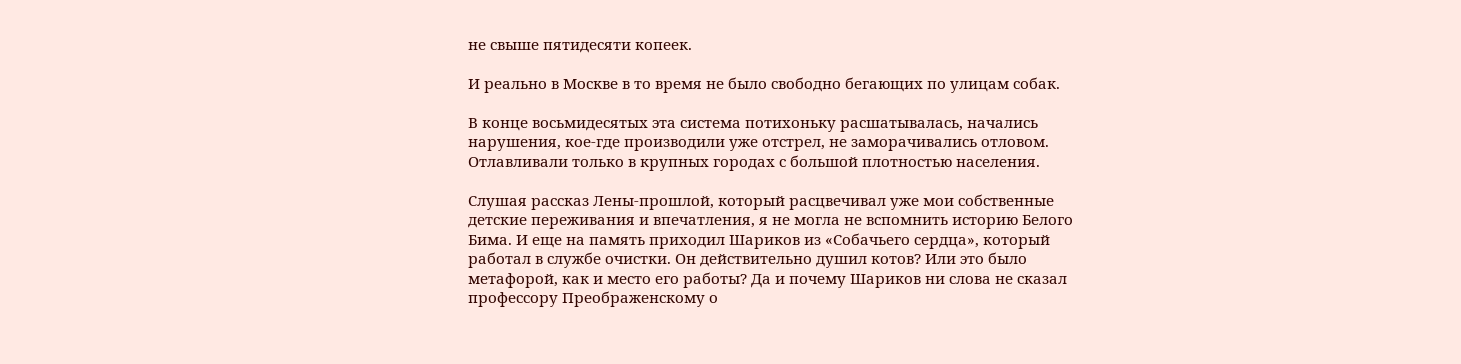не свыше пятидесяти копеек.

И реально в Москве в то время не было свободно бегающих по улицам собак.

В конце восьмидесятых эта система потихоньку расшатывалась, начались нарушения, кое-где производили уже отстрел, не заморачивались отловом. Отлавливали только в крупных городах с большой плотностью населения.

Слушая рассказ Лены-прошлой, который расцвечивал уже мои собственные детские переживания и впечатления, я не могла не вспомнить историю Белого Бима. И еще на память приходил Шариков из «Собачьего сердца», который работал в службе очистки. Он действительно душил котов? Или это было метафорой, как и место его работы? Да и почему Шариков ни слова не сказал профессору Преображенскому о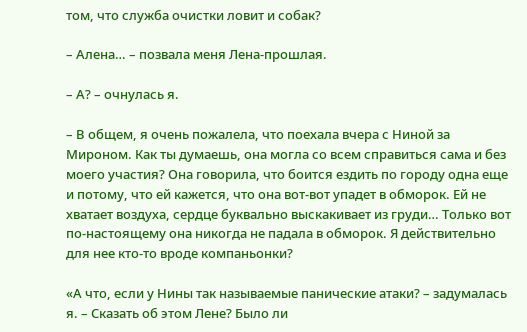том, что служба очистки ловит и собак?

– Алена… – позвала меня Лена-прошлая.

– А? – очнулась я.

– В общем, я очень пожалела, что поехала вчера с Ниной за Мироном. Как ты думаешь, она могла со всем справиться сама и без моего участия? Она говорила, что боится ездить по городу одна еще и потому, что ей кажется, что она вот-вот упадет в обморок. Ей не хватает воздуха, сердце буквально выскакивает из груди… Только вот по-настоящему она никогда не падала в обморок. Я действительно для нее кто-то вроде компаньонки?

«А что, если у Нины так называемые панические атаки? – задумалась я. – Сказать об этом Лене? Было ли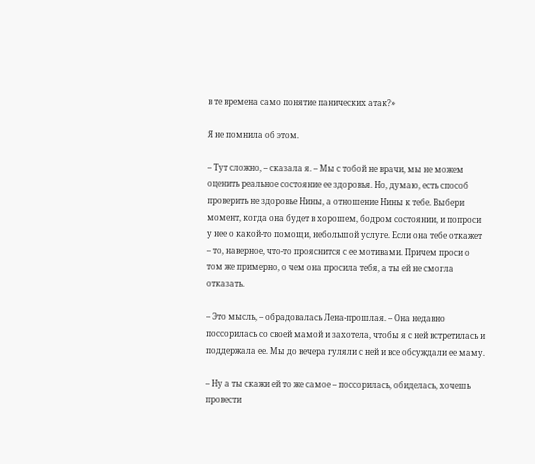в те времена само понятие панических атак?»

Я не помнила об этом.

– Тут сложно, – сказала я. – Мы с тобой не врачи, мы не можем оценить реальное состояние ее здоровья. Но, думаю, есть способ проверить не здоровье Нины, а отношение Нины к тебе. Выбери момент, когда она будет в хорошем, бодром состоянии, и попроси у нее о какой-то помощи, небольшой услуге. Если она тебе откажет – то, наверное, что-то прояснится с ее мотивами. Причем проси о том же примерно, о чем она просила тебя, а ты ей не смогла отказать.

– Это мысль, – обрадовалась Лена-прошлая. – Она недавно поссорилась со своей мамой и захотела, чтобы я с ней встретилась и поддержала ее. Мы до вечера гуляли с ней и все обсуждали ее маму.

– Ну а ты скажи ей то же самое – поссорилась, обиделась, хочешь провести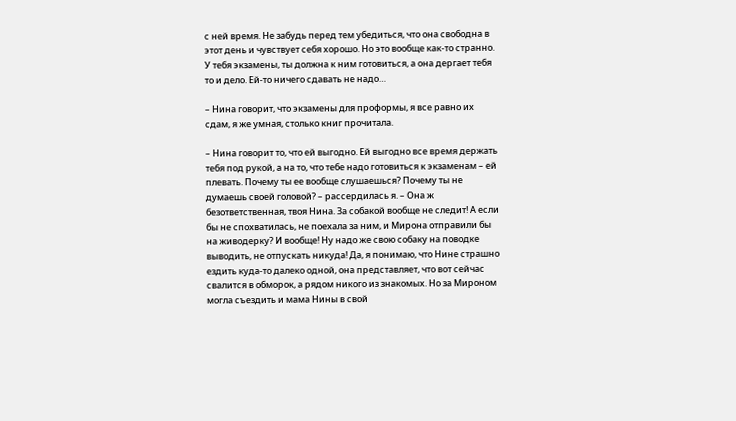с ней время. Не забудь перед тем убедиться, что она свободна в этот день и чувствует себя хорошо. Но это вообще как-то странно. У тебя экзамены, ты должна к ним готовиться, а она дергает тебя то и дело. Ей-то ничего сдавать не надо…

– Нина говорит, что экзамены для проформы, я все равно их сдам, я же умная, столько книг прочитала.

– Нина говорит то, что ей выгодно. Ей выгодно все время держать тебя под рукой, а на то, что тебе надо готовиться к экзаменам – ей плевать. Почему ты ее вообще слушаешься? Почему ты не думаешь своей головой? – рассердилась я. – Она ж безответственная, твоя Нина. За собакой вообще не следит! А если бы не спохватилась, не поехала за ним, и Мирона отправили бы на живодерку? И вообще! Ну надо же свою собаку на поводке выводить, не отпускать никуда! Да, я понимаю, что Нине страшно ездить куда-то далеко одной, она представляет, что вот сейчас свалится в обморок, а рядом никого из знакомых. Но за Мироном могла съездить и мама Нины в свой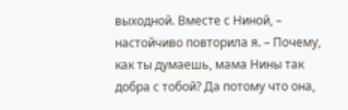выходной. Вместе с Ниной, – настойчиво повторила я. – Почему, как ты думаешь, мама Нины так добра с тобой? Да потому что она,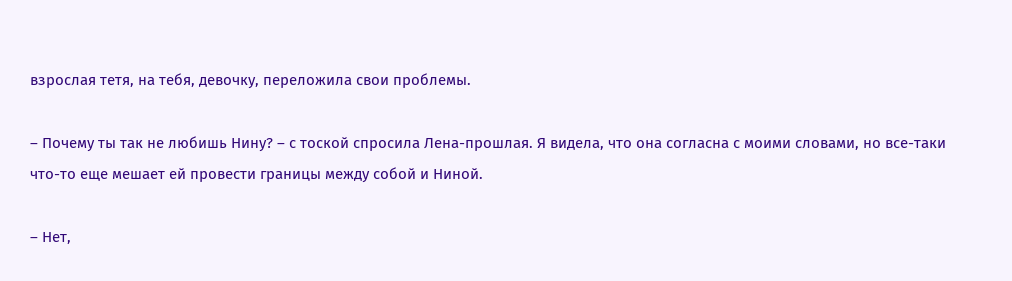взрослая тетя, на тебя, девочку, переложила свои проблемы.

– Почему ты так не любишь Нину? – с тоской спросила Лена-прошлая. Я видела, что она согласна с моими словами, но все-таки что-то еще мешает ей провести границы между собой и Ниной.

– Нет,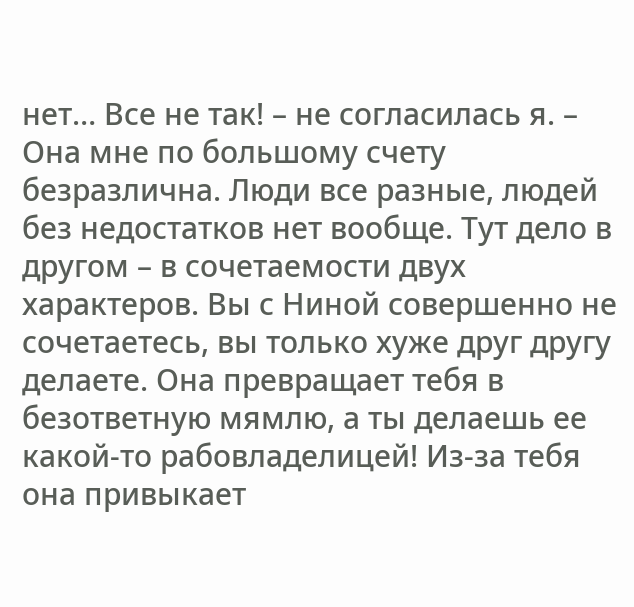нет… Все не так! – не согласилась я. – Она мне по большому счету безразлична. Люди все разные, людей без недостатков нет вообще. Тут дело в другом – в сочетаемости двух характеров. Вы с Ниной совершенно не сочетаетесь, вы только хуже друг другу делаете. Она превращает тебя в безответную мямлю, а ты делаешь ее какой-то рабовладелицей! Из-за тебя она привыкает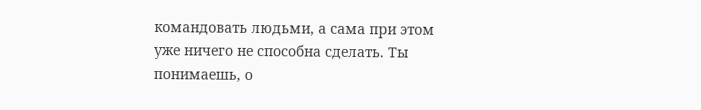командовать людьми, а сама при этом уже ничего не способна сделать. Ты понимаешь, о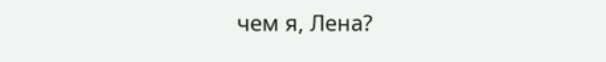чем я, Лена?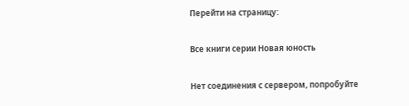Перейти на страницу:

Все книги серии Новая юность

Нет соединения с сервером, попробуйте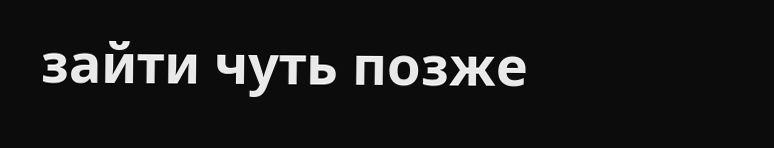зайти чуть позже